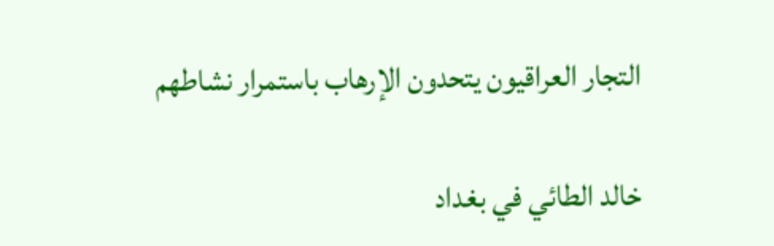التجار العراقيون يتحدون الإرهاب باستمرار نشاطهم

خالد الطائي في بغداد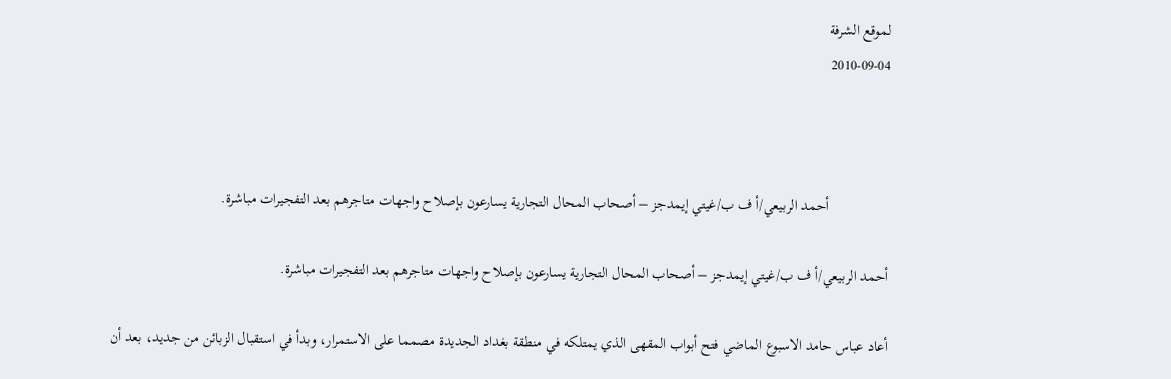لموقع الشرفة
2010-09-04



                أحمد الربيعي/أ ف ب/غيتي إيمدجز – أصحاب المحال التجارية يسارعون بإصلاح واجهات متاجرهم بعد التفجيرات مباشرة.

أحمد الربيعي/أ ف ب/غيتي إيمدجز – أصحاب المحال التجارية يسارعون بإصلاح واجهات متاجرهم بعد التفجيرات مباشرة.

أعاد عباس حامد الاسبوع الماضي فتح أبواب المقهى الذي يمتلكه في منطقة بغداد الجديدة مصمما على الاستمرار، وبدأ في استقبال الزبائن من جديد، بعد أن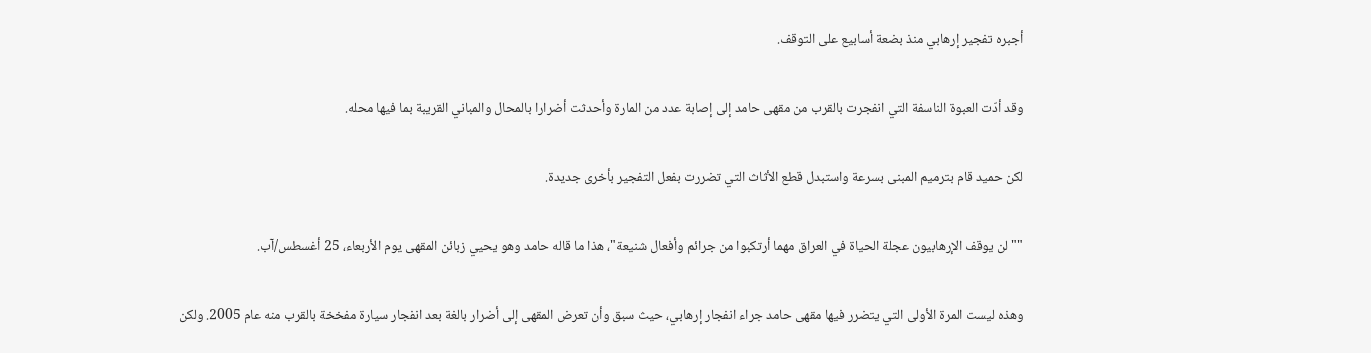أجبره تفجير إرهابي منذ بضعة أسابيع على التوقف.

وقد أدّت العبوة الناسفة التي انفجرت بالقرب من مقهى حامد إلى إصابة عدد من المارة وأحدثت أضرارا بالمحال والمباني القريبة بما فيها محله.

لكن حميد قام بترميم المبنى بسرعة واستبدل قطع الأثاث التي تضررت بفعل التفجير بأخرى جديدة.

""لن يوقف الإرهابيون عجلة الحياة في العراق مهما أرتكبوا من جرائم وأفعال شنيعة"، هذا ما قاله حامد وهو يحيي زبائن المقهى يوم الأربعاء، 25 أغسطس/آب.

وهذه ليست المرة الأولى التي يتضرر فيها مقهى حامد جراء انفجار إرهابي، حيث سبق وأن تعرض المقهى إلى أضرار بالغة بعد انفجار سيارة مفخخة بالقرب منه عام 2005. ولكن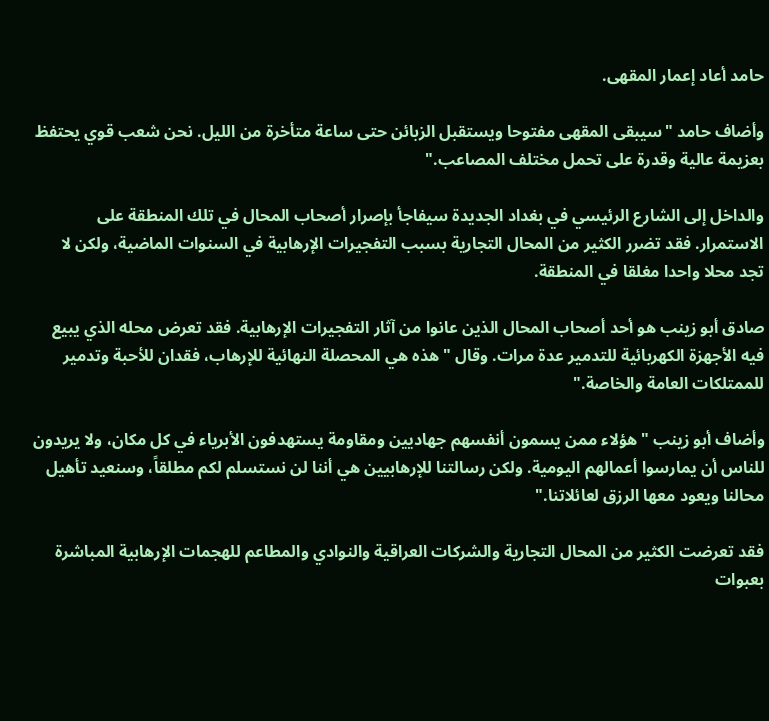حامد أعاد إعمار المقهى.

وأضاف حامد "سيبقى المقهى مفتوحا ويستقبل الزبائن حتى ساعة متأخرة من الليل. نحن شعب قوي يحتفظ بعزيمة عالية وقدرة على تحمل مختلف المصاعب."

والداخل إلى الشارع الرئيسي في بغداد الجديدة سيفاجأ بإصرار أصحاب المحال في تلك المنطقة على الاستمرار. فقد تضرر الكثير من المحال التجارية بسبب التفجيرات الإرهابية في السنوات الماضية، ولكن لا تجد محلا واحدا مغلقا في المنطقة.

صادق أبو زينب هو أحد أصحاب المحال الذين عانوا من آثار التفجيرات الإرهابية. فقد تعرض محله الذي يبيع فيه الأجهزة الكهربائية للتدمير عدة مرات. وقال "هذه هي المحصلة النهائية للإرهاب، فقدان للأحبة وتدمير للممتلكات العامة والخاصة."

وأضاف أبو زينب "هؤلاء ممن يسمون أنفسهم جهاديين ومقاومة يستهدفون الأبرياء في كل مكان، ولا يريدون للناس أن يمارسوا أعمالهم اليومية. ولكن رسالتنا للإرهابيين هي أننا لن نستسلم لكم مطلقاً، وسنعيد تأهيل محالنا ويعود معها الرزق لعائلاتنا."

فقد تعرضت الكثير من المحال التجارية والشركات العراقية والنوادي والمطاعم للهجمات الإرهابية المباشرة بعبوات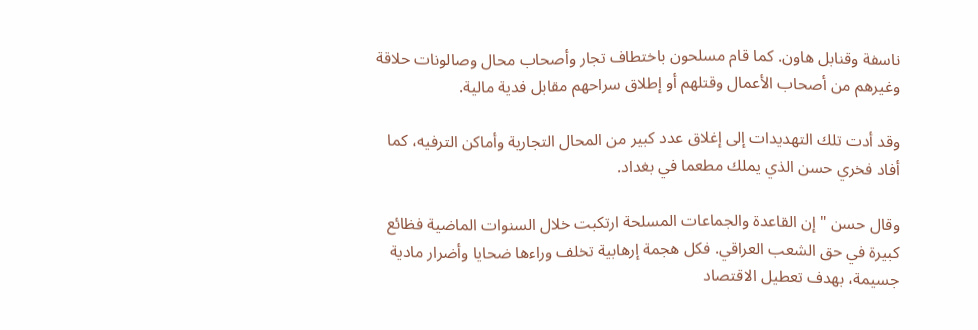ناسفة وقنابل هاون. كما قام مسلحون باختطاف تجار وأصحاب محال وصالونات حلاقة وغيرهم من أصحاب الأعمال وقتلهم أو إطلاق سراحهم مقابل فدية مالية.

وقد أدت تلك التهديدات إلى إغلاق عدد كبير من المحال التجارية وأماكن الترفيه، كما أفاد فخري حسن الذي يملك مطعما في بغداد.

وقال حسن "إن القاعدة والجماعات المسلحة ارتكبت خلال السنوات الماضية فظائع كبيرة في حق الشعب العراقي. فكل هجمة إرهابية تخلف وراءها ضحايا وأضرار مادية جسيمة، بهدف تعطيل الاقتصاد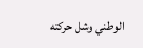الوطني وشل حركته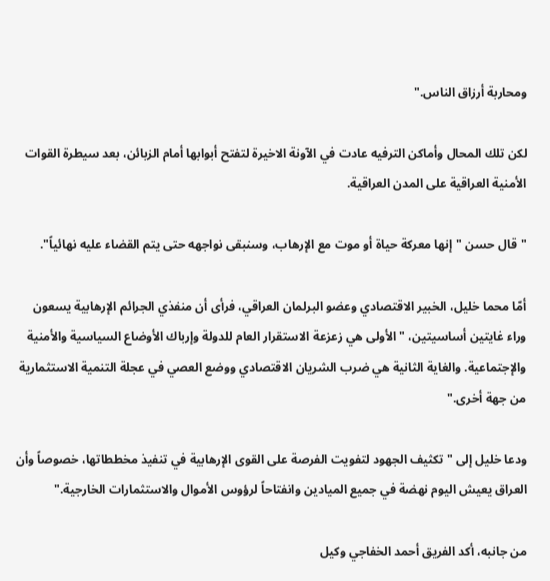ومحاربة أرزاق الناس."

لكن تلك المحال وأماكن الترفيه عادت في الآونة الاخيرة لتفتح أبوابها أمام الزبائن، بعد سيطرة القوات الأمنية العراقية على المدن العراقية.

"قال حسن "إنها معركة حياة أو موت مع الإرهاب، وسنبقى نواجهه حتى يتم القضاء عليه نهائياً".

أمّا محما خليل، الخبير الاقتصادي وعضو البرلمان العراقي، فرأى أن منفذي الجرائم الإرهابية يسعون وراء غايتين أساسيتين، "الأولى هي زعزعة الاستقرار العام للدولة وإرباك الأوضاع السياسية والأمنية والإجتماعية. والغاية الثانية هي ضرب الشريان الاقتصادي ووضع العصي في عجلة التنمية الاستثمارية من جهة أخرى."

ودعا خليل إلى "تكثيف الجهود لتفويت الفرصة على القوى الإرهابية في تنفيذ مخططاتها، خصوصاً وأن العراق يعيش اليوم نهضة في جميع الميادين وانفتاحاً لرؤوس الأموال والاستثمارات الخارجية."

من جانبه، أكد الفريق أحمد الخفاجي وكيل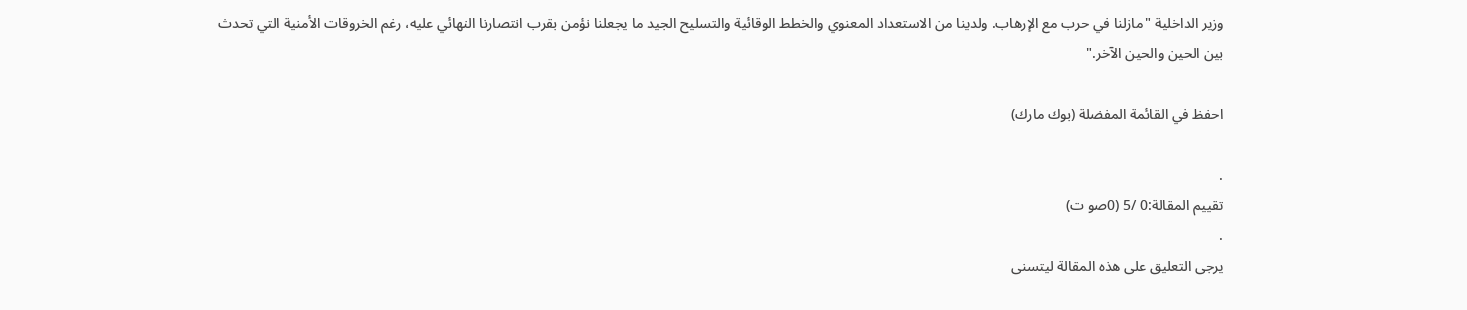وزير الداخلية "مازلنا في حرب مع الإرهاب. ولدينا من الاستعداد المعنوي والخطط الوقائية والتسليح الجيد ما يجعلنا نؤمن بقرب انتصارنا النهائي عليه، رغم الخروقات الأمنية التي تحدث بين الحين والحين الآخر."

احفظ في القائمة المفضلة (بوك مارك)

.
تقييم المقالة:0 /5 (0صو ت)
.
يرجى التعليق على هذه المقالة ليتسنى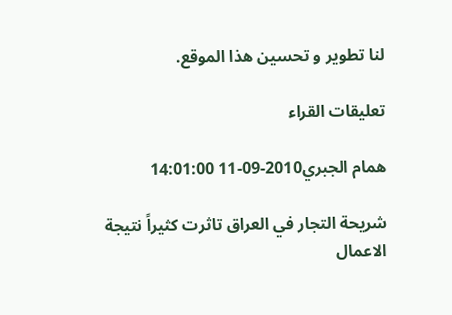لنا تطوير و تحسين هذا الموقع.

تعليقات القراء

همام الجبري2010-09-11 14:01:00

شريحة التجار في العراق تاثرت كثيراً نتيجة الاعمال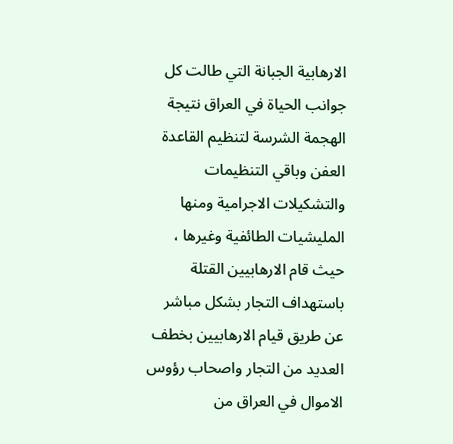الارهابية الجبانة التي طالت كل جوانب الحياة في العراق نتيجة الهجمة الشرسة لتنظيم القاعدة العفن وباقي التنظيمات والتشكيلات الاجرامية ومنها المليشيات الطائفية وغيرها ، حيث قام الارهابيين القتلة باستهداف التجار بشكل مباشر عن طريق قيام الارهابيين بخطف العديد من التجار واصحاب رؤوس الاموال في العراق من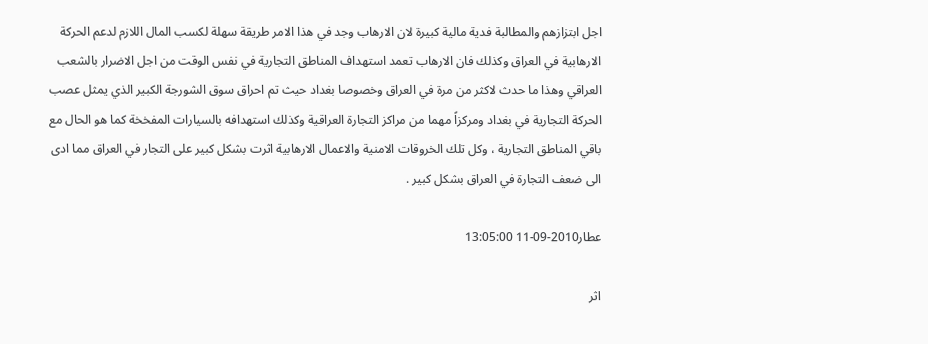اجل ابتزازهم والمطالبة فدية مالية كبيرة لان الارهاب وجد في هذا الامر طريقة سهلة لكسب المال اللازم لدعم الحركة الارهابية في العراق وكذلك فان الارهاب تعمد استهداف المناطق التجارية في نفس الوقت من اجل الاضرار بالشعب العراقي وهذا ما حدث لاكثر من مرة في العراق وخصوصا بغداد حيث تم احراق سوق الشورجة الكبير الذي يمثل عصب الحركة التجارية في بغداد ومركزاً مهما من مراكز التجارة العراقية وكذلك استهدافه بالسيارات المفخخة كما هو الحال مع باقي المناطق التجارية ، وكل تلك الخروقات الامنية والاعمال الارهابية اثرت بشكل كبير على التجار في العراق مما ادى الى ضعف التجارة في العراق بشكل كبير .

عطار2010-09-11 13:05:00

اثر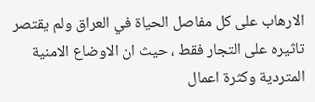الارهاب على كل مفاصل الحياة في العراق ولم يقتصر تاثيره على التجار فقط ، حيث ان الاوضاع الامنية المتردية وكثرة اعمال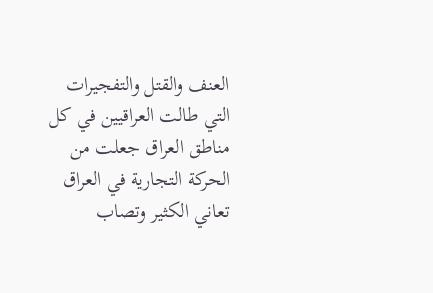العنف والقتل والتفجيرات التي طالت العراقيين في كل مناطق العراق جعلت من الحركة التجارية في العراق تعاني الكثير وتصاب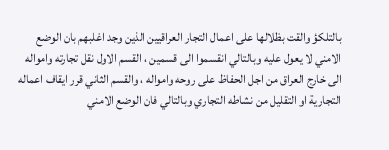بالتلكؤ والقت بظلالها على اعمال التجار العراقيين الذين وجد اغلبهم بان الوضع الامني لا يعول عليه وبالتالي انقسموا الى قسمين ، القسم الاول نقل تجارته وامواله الى خارج العراق من اجل الحفاظ على روحه وامواله ، والقسم الثاني قرر ايقاف اعماله التجارية او التقليل من نشاطه التجاري وبالتالي فان الوضع الامني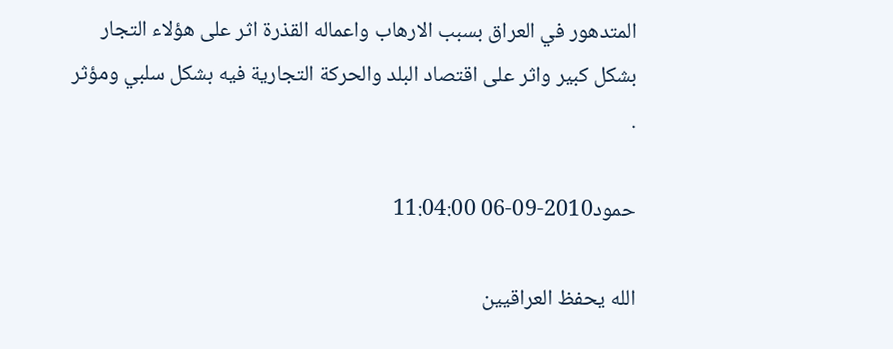المتدهور في العراق بسبب الارهاب واعماله القذرة اثر على هؤلاء التجار بشكل كبير واثر على اقتصاد البلد والحركة التجارية فيه بشكل سلبي ومؤثر .

حمود2010-09-06 11:04:00

الله يحفظ العراقيين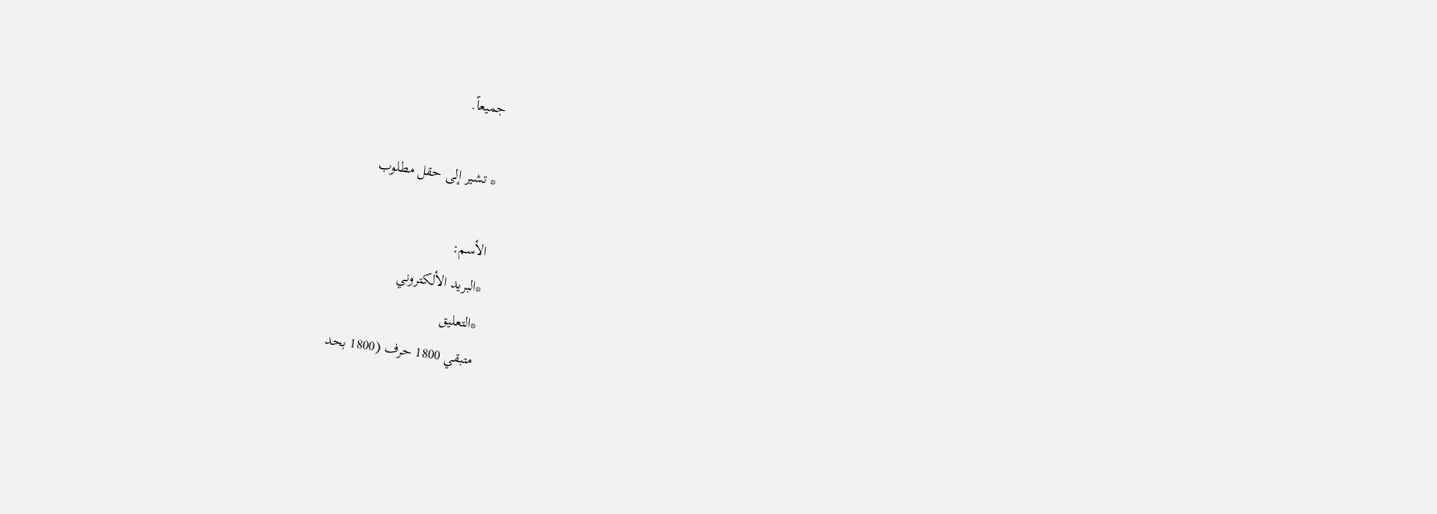جميعاً.

* تشير إلى حقل مطلوب

الأسم:
*البريد الألكتروني
*التعليق
متبقي 1800 حرف (1800 بحد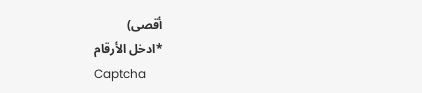أقصى)
*ادخل الأرقام
Captcha